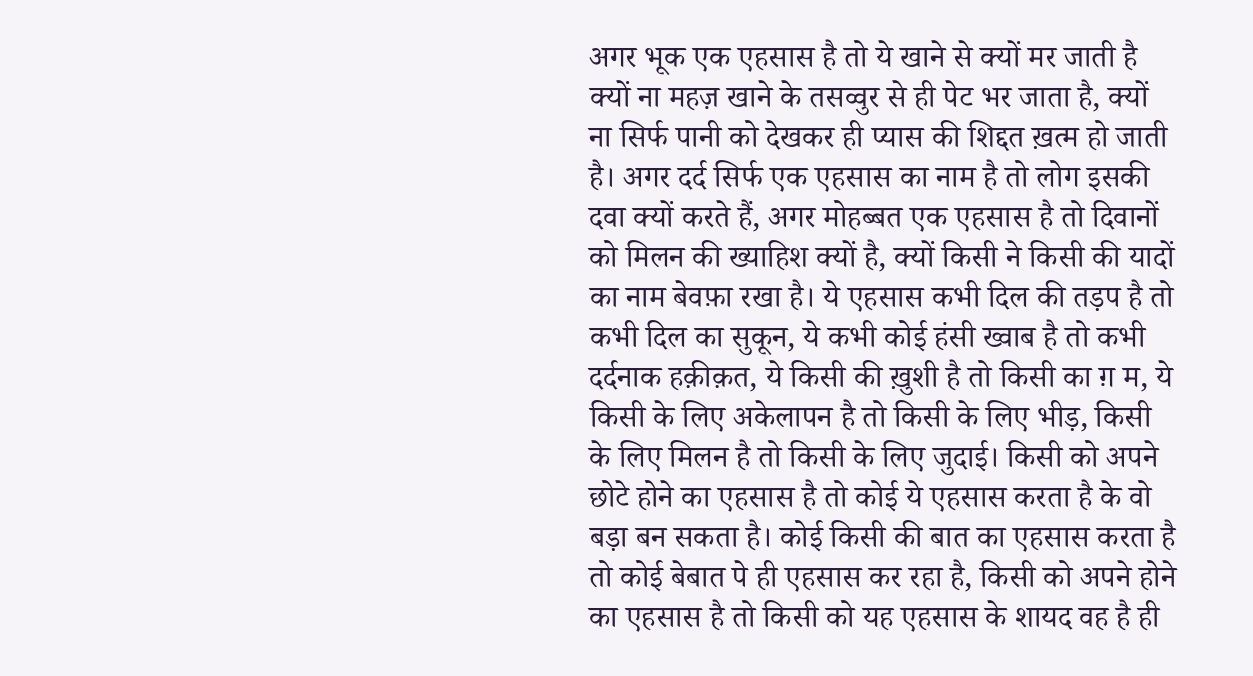अगर भूक एक एहसास है तो ये खाने से क्यों मर जाती है क्यों ना महज़ खाने के तसव्वुर से ही पेट भर जाता है, क्यों ना सिर्फ पानी को देखकर ही प्यास की शिद्दत ख़त्म हो जाती है। अगर दर्द सिर्फ एक एहसास का नाम है तो लोग इसकी दवा क्यों करते हैं, अगर मोहब्बत एक एहसास है तो दिवानों को मिलन की ख्याहिश क्यों है, क्यों किसी ने किसी की यादों का नाम बेवफ़ा रखा है। ये एहसास कभी दिल की तड़प है तो कभी दिल का सुकून, ये कभी कोई हंसी ख्वाब है तो कभी दर्दनाक हक़ीक़त, ये किसी की ख़ुशी है तो किसी का ग़ म, ये किसी के लिए अकेलापन है तो किसी के लिए भीड़, किसी के लिए मिलन है तो किसी के लिए जुदाई। किसी को अपने छोटे होने का एहसास है तो कोई ये एहसास करता है के वो बड़ा बन सकता है। कोई किसी की बात का एहसास करता है तो कोई बेबात पे ही एहसास कर रहा है, किसी को अपने होने का एहसास है तो किसी को यह एहसास के शायद वह है ही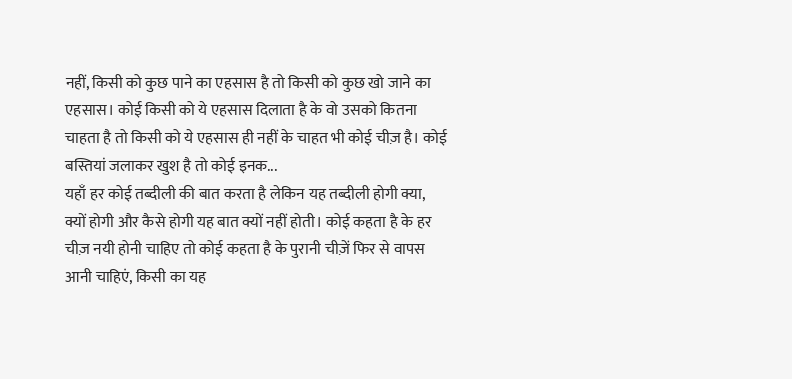नहीं, किसी को कुछ पाने का एहसास है तो किसी को कुछ खो जाने का एहसास। कोई किसी को ये एहसास दिलाता है के वो उसको कितना चाहता है तो किसी को ये एहसास ही नहीं के चाहत भी कोई चीज़ है। कोई बस्तियां जलाकर खुश है तो कोई इनक...
यहाँ हर कोई तब्दीली की बात करता है लेकिन यह तब्दीली होगी क्या, क्यों होगी और कैसे होगी यह बात क्यों नहीं होती। कोई कहता है के हर चीज़ नयी होनी चाहिए तो कोई कहता है के पुरानी चीज़ें फिर से वापस आनी चाहिएं, किसी का यह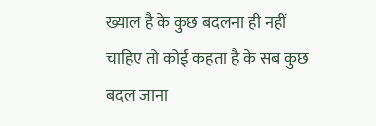ख्याल है के कुछ बदलना ही नहीं चाहिए तो कोई कहता है के सब कुछ बदल जाना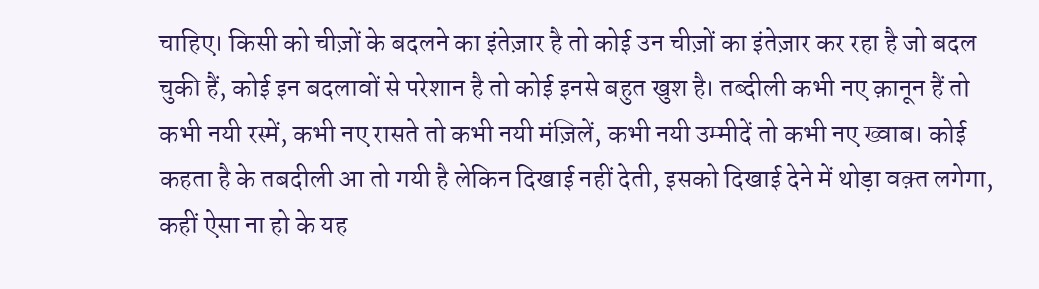चाहिए। किसी को चीज़ों के बदलने का इंतेज़ार है तो कोई उन चीज़ों का इंतेज़ार कर रहा है जो बदल चुकी हैं, कोई इन बदलावों से परेशान है तो कोई इनसे बहुत खुश है। तब्दीली कभी नए क़ानून हैं तो कभी नयी रस्में, कभी नए रासते तो कभी नयी मंज़िलें, कभी नयी उम्मीदें तो कभी नए ख्वाब। कोई कहता है के तबदीली आ तो गयी है लेकिन दिखाई नहीं देती, इसको दिखाई देने में थोड़ा वक़्त लगेगा, कहीं ऐसा ना हो के यह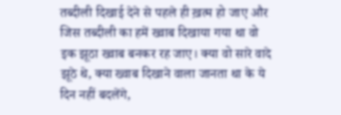तब्दीली दिखाई देने से पहले ही ख़त्म हो जाए और जिस तब्दीली का हमें ख्वाब दिखाया गया था वो इक झूठा ख्वाब बनकर रह जाए। क्या वो सारे वादे झूठे थे, क्या ख्वाब दिखाने वाला जानता था के ये दिन नहीं बदलेंगे,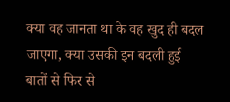क्या वह जानता था के वह खुद ही बदल जाएगा, क्या उसकी इन बदली हुई बातों से फिर से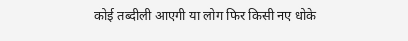कोई तब्दीली आएगी या लोग फिर किसी नए धोके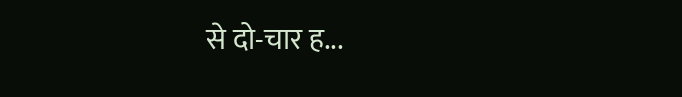से दो-चार ह...